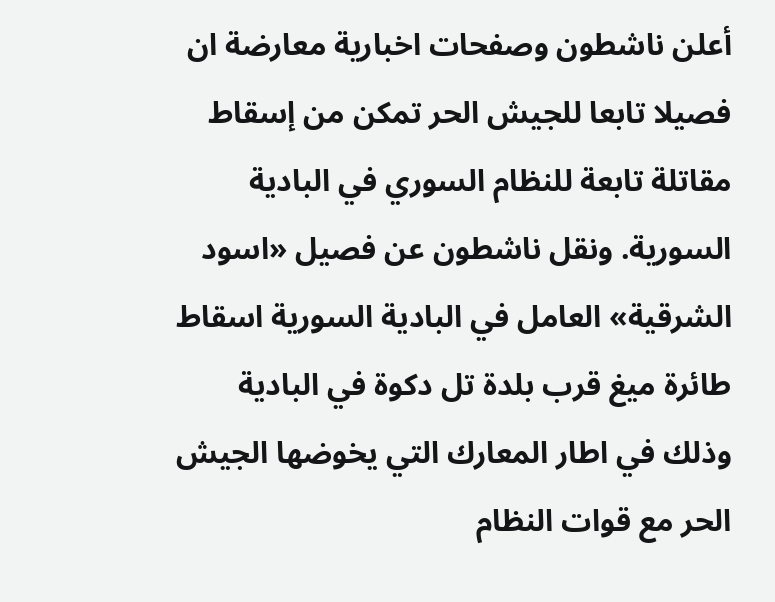أعلن ناشطون وصفحات اخبارية معارضة ان فصيلا تابعا للجيش الحر تمكن من إسقاط مقاتلة تابعة للنظام السوري في البادية السورية. ونقل ناشطون عن فصيل «اسود الشرقية» العامل في البادية السورية اسقاط طائرة ميغ قرب بلدة تل دكوة في البادية وذلك في اطار المعارك التي يخوضها الجيش الحر مع قوات النظام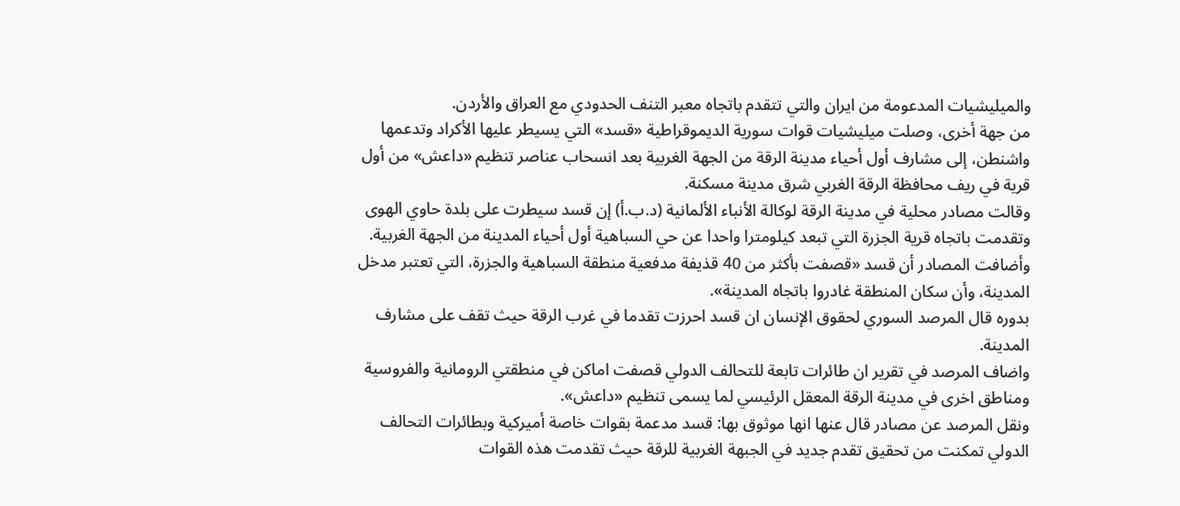والميليشيات المدعومة من ايران والتي تتقدم باتجاه معبر التنف الحدودي مع العراق والأردن.
من جهة أخرى، وصلت ميليشيات قوات سورية الديموقراطية «قسد» التي يسيطر عليها الأكراد وتدعمها واشنطن، إلى مشارف أول أحياء مدينة الرقة من الجهة الغربية بعد انسحاب عناصر تنظيم «داعش» من أول قرية في ريف محافظة الرقة الغربي شرق مدينة مسكنة.
وقالت مصادر محلية في مدينة الرقة لوكالة الأنباء الألمانية (د.ب.أ) إن قسد سيطرت على بلدة حاوي الهوى وتقدمت باتجاه قرية الجزرة التي تبعد كيلومترا واحدا عن حي السباهية أول أحياء المدينة من الجهة الغربية.
وأضافت المصادر أن قسد «قصفت بأكثر من 40 قذيفة مدفعية منطقة السباهية والجزرة، التي تعتبر مدخل المدينة، وأن سكان المنطقة غادروا باتجاه المدينة».
بدوره قال المرصد السوري لحقوق الإنسان ان قسد احرزت تقدما في غرب الرقة حيث تقف على مشارف المدينة.
واضاف المرصد في تقرير ان طائرات تابعة للتحالف الدولي قصفت اماكن في منطقتي الرومانية والفروسية ومناطق اخرى في مدينة الرقة المعقل الرئيسي لما يسمى تنظيم «داعش».
ونقل المرصد عن مصادر قال عنها انها موثوق بها: قسد مدعمة بقوات خاصة أميركية وبطائرات التحالف الدولي تمكنت من تحقيق تقدم جديد في الجبهة الغربية للرقة حيث تقدمت هذه القوات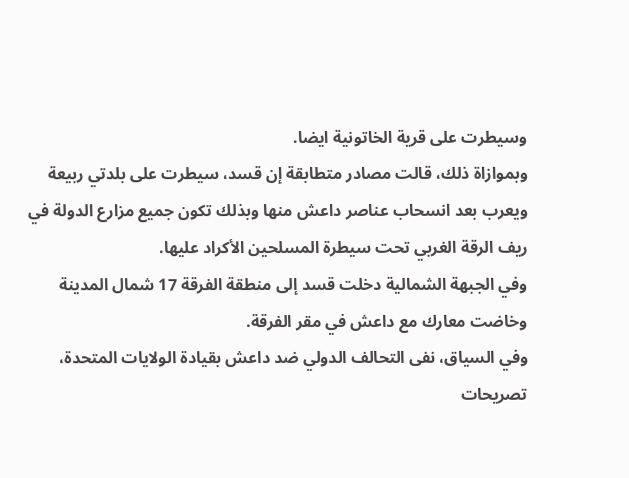وسيطرت على قرية الخاتونية ايضا.
وبموازاة ذلك، قالت مصادر متطابقة إن قسد، سيطرت على بلدتي ربيعة ويعرب بعد انسحاب عناصر داعش منها وبذلك تكون جميع مزارع الدولة في ريف الرقة الغربي تحت سيطرة المسلحين الأكراد عليها.
وفي الجبهة الشمالية دخلت قسد إلى منطقة الفرقة 17 شمال المدينة وخاضت معارك مع داعش في مقر الفرقة.
وفي السياق، نفى التحالف الدولي ضد داعش بقيادة الولايات المتحدة، تصريحات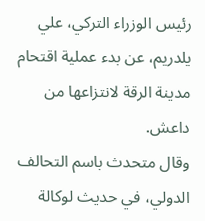رئيس الوزراء التركي، علي يلدريم، عن بدء عملية اقتحام مدينة الرقة لانتزاعها من داعش.
وقال متحدث باسم التحالف الدولي، في حديث لوكالة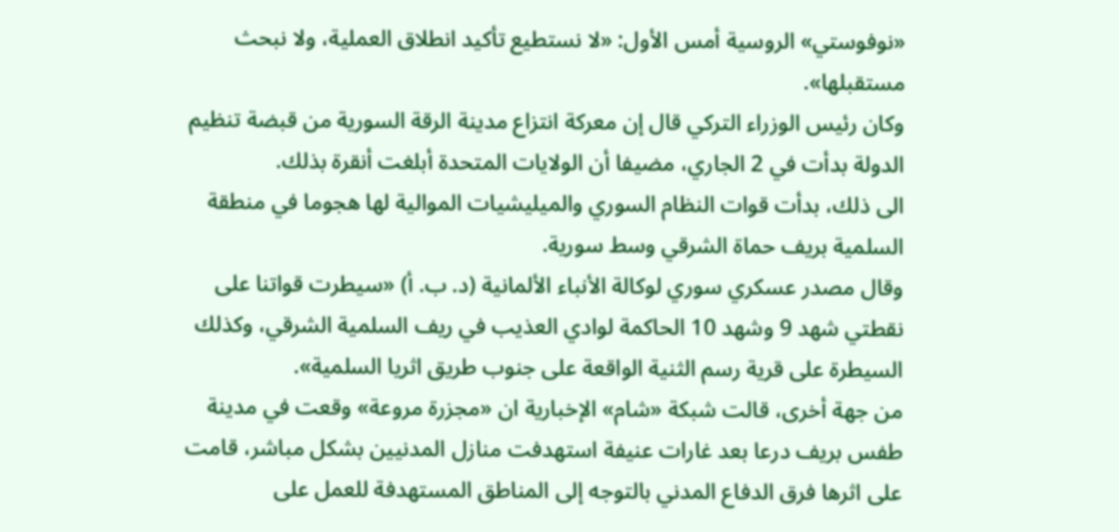«نوفوستي» الروسية أمس الأول: «لا نستطيع تأكيد انطلاق العملية، ولا نبحث مستقبلها».
وكان رئيس الوزراء التركي قال إن معركة انتزاع مدينة الرقة السورية من قبضة تنظيم الدولة بدأت في 2 الجاري، مضيفا أن الولايات المتحدة أبلغت أنقرة بذلك.
الى ذلك، بدأت قوات النظام السوري والميليشيات الموالية لها هجوما في منطقة السلمية بريف حماة الشرقي وسط سورية.
وقال مصدر عسكري سوري لوكالة الأنباء الألمانية (د. ب. أ) «سيطرت قواتنا على نقطتي شهد 9 وشهد 10 الحاكمة لوادي العذيب في ريف السلمية الشرقي، وكذلك السيطرة على قرية رسم الثنية الواقعة على جنوب طريق اثريا السلمية».
من جهة أخرى، قالت شبكة «شام» الإخبارية ان «مجزرة مروعة» وقعت في مدينة طفس بريف درعا بعد غارات عنيفة استهدفت منازل المدنيين بشكل مباشر، قامت على اثرها فرق الدفاع المدني بالتوجه إلى المناطق المستهدفة للعمل على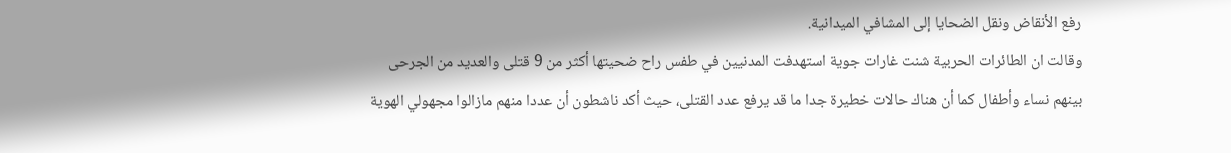رفع الأنقاض ونقل الضحايا إلى المشافي الميدانية.
وقالت ان الطائرات الحربية شنت غارات جوية استهدفت المدنيين في طفس راح ضحيتها أكثر من 9 قتلى والعديد من الجرحى بينهم نساء وأطفال كما أن هناك حالات خطيرة جدا ما قد يرفع عدد القتلى، حيث أكد ناشطون أن عددا منهم مازالوا مجهولي الهوية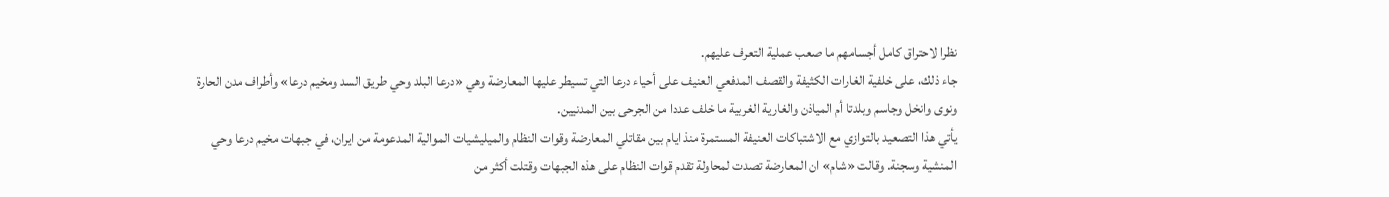نظرا لاحتراق كامل أجسامهم ما صعب عملية التعرف عليهم.
جاء ذلك، على خلفية الغارات الكثيفة والقصف المدفعي العنيف على أحياء درعا التي تسيطر عليها المعارضة وهي «درعا البلد وحي طريق السد ومخيم درعا» وأطراف مدن الحارة ونوى وانخل وجاسم وبلدتا أم المياذن والغارية الغربية ما خلف عددا من الجرحى بين المدنيين.
يأتي هذا التصعيد بالتوازي مع الاشتباكات العنيفة المستمرة منذ ايام بين مقاتلي المعارضة وقوات النظام والميليشيات الموالية المدعومة من ايران، في جبهات مخيم درعا وحي المنشية وسجنة. وقالت «شام» ان المعارضة تصدت لمحاولة تقدم قوات النظام على هذه الجبهات وقتلت أكثر من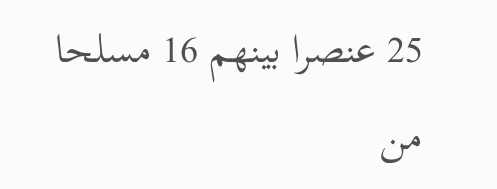25 عنصرا بينهم 16 مسلحا من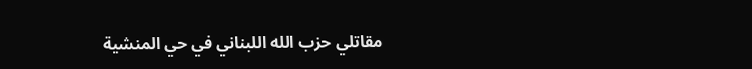مقاتلي حزب الله اللبناني في حي المنشية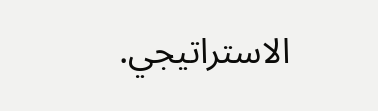الاستراتيجي.